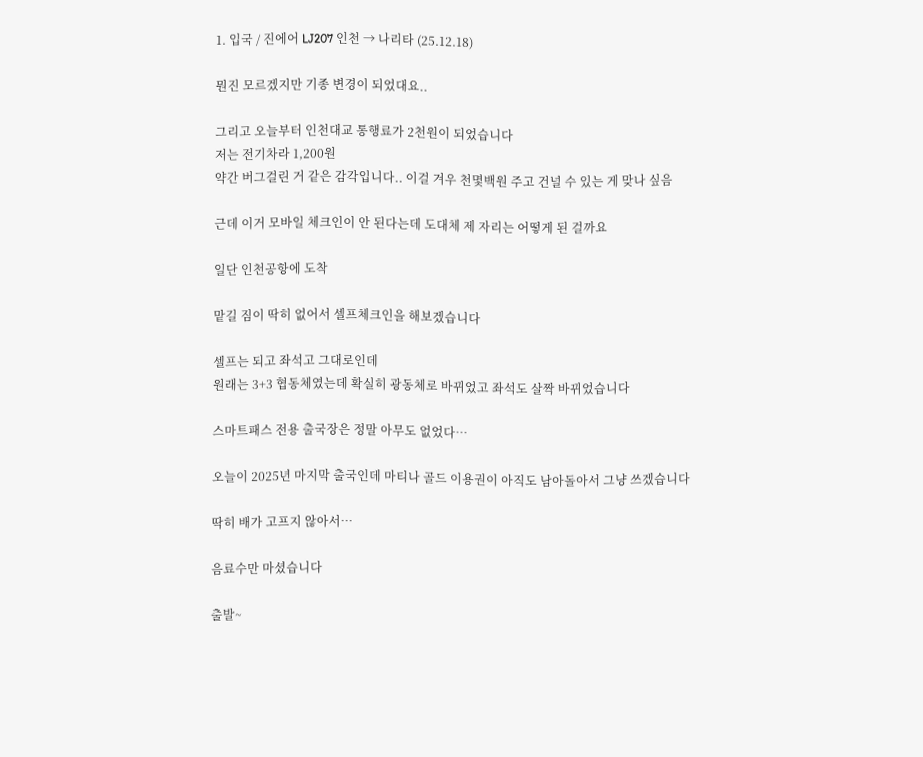1. 입국 / 진에어 LJ207 인천 → 나리타 (25.12.18)

뭔진 모르겠지만 기종 변경이 되었대요..

그리고 오늘부터 인천대교 통행료가 2천원이 되었습니다
저는 전기차라 1,200원
약간 버그걸린 거 같은 감각입니다.. 이걸 겨우 천몇백원 주고 건널 수 있는 게 맞나 싶음

근데 이거 모바일 체크인이 안 된다는데 도대체 제 자리는 어떻게 된 걸까요

일단 인천공항에 도착

맡길 짐이 딱히 없어서 셀프체크인을 해보겠습니다

셀프는 되고 좌석고 그대로인데
원래는 3+3 협동체였는데 확실히 광동체로 바뀌었고 좌석도 살짝 바뀌었습니다

스마트패스 전용 출국장은 정말 아무도 없었다…

오늘이 2025년 마지막 출국인데 마티나 골드 이용권이 아직도 남아돌아서 그냥 쓰겠습니다

딱히 배가 고프지 않아서…

음료수만 마셨습니다

출발~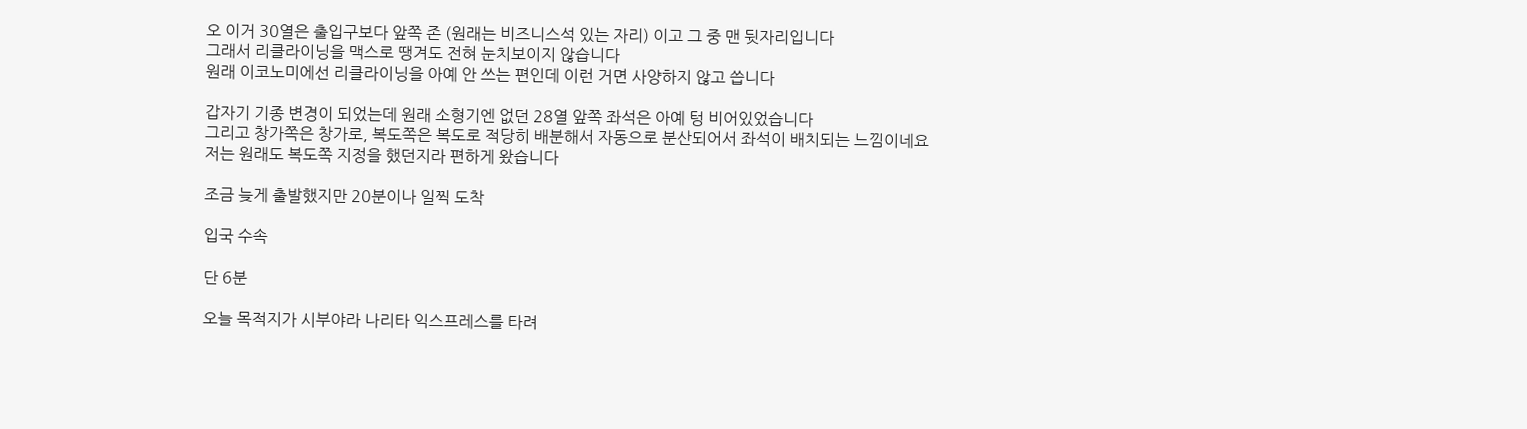오 이거 30열은 출입구보다 앞쪽 존 (원래는 비즈니스석 있는 자리) 이고 그 중 맨 뒷자리입니다
그래서 리클라이닝을 맥스로 땡겨도 전혀 눈치보이지 않습니다
원래 이코노미에선 리클라이닝을 아예 안 쓰는 편인데 이런 거면 사양하지 않고 씁니다

갑자기 기종 변경이 되었는데 원래 소형기엔 없던 28열 앞쪽 좌석은 아예 텅 비어있었습니다
그리고 창가쪽은 창가로, 복도쪽은 복도로 적당히 배분해서 자동으로 분산되어서 좌석이 배치되는 느낌이네요
저는 원래도 복도쪽 지정을 했던지라 편하게 왔습니다

조금 늦게 출발했지만 20분이나 일찍 도착

입국 수속

단 6분

오늘 목적지가 시부야라 나리타 익스프레스를 타려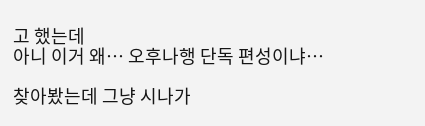고 했는데
아니 이거 왜… 오후나행 단독 편성이냐…

찾아봤는데 그냥 시나가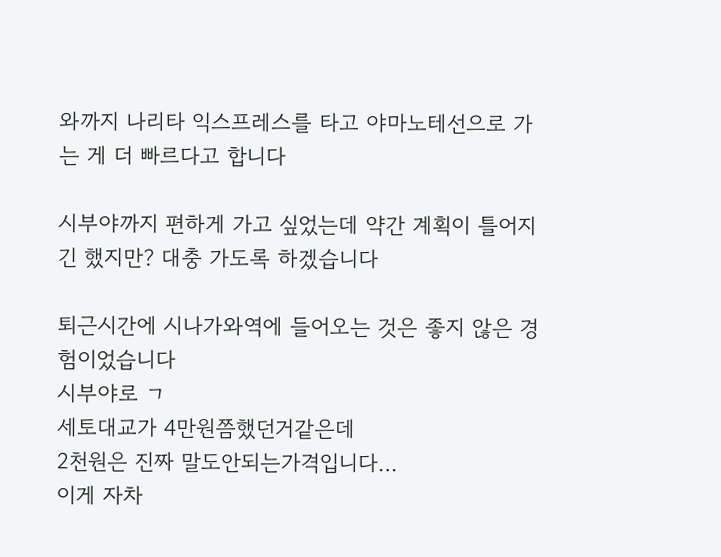와까지 나리타 익스프레스를 타고 야마노테선으로 가는 게 더 빠르다고 합니다

시부야까지 편하게 가고 싶었는데 약간 계획이 틀어지긴 했지만? 대충 가도록 하겠습니다

퇴근시간에 시나가와역에 들어오는 것은 좋지 않은 경험이었습니다
시부야로 ㄱ
세토대교가 4만원쯤했던거같은데
2천원은 진짜 말도안되는가격입니다…
이게 자차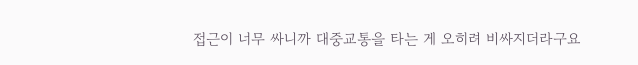접근이 너무 싸니까 대중교통을 타는 게 오히려 비싸지더라구요